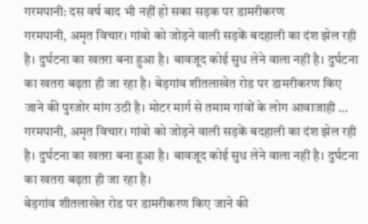गरमपानी: दस वर्ष बाद भी नहीं हो सका सड़क पर डामरीकरण
गरमपानी, अमृत विचार। गांवो को जोड़ने वाली सड़कें बदहाली का दंश झेल रही है। दुर्घटना का खतरा बना हुआ है। बावजूद कोई सुध लेने वाला नहीं है। दुर्घटना का खतरा बढ़ता ही जा रहा है। बेड़गांव शीतलाखेत रोड पर डामरीकरण किए जाने की पुरजोर मांग उठी है। मोटर मार्ग से तमाम गांवों के लोग आवाजाही …
गरमपानी, अमृत विचार। गांवो को जोड़ने वाली सड़कें बदहाली का दंश झेल रही है। दुर्घटना का खतरा बना हुआ है। बावजूद कोई सुध लेने वाला नहीं है। दुर्घटना का खतरा बढ़ता ही जा रहा है।
बेड़गांव शीतलाखेत रोड पर डामरीकरण किए जाने की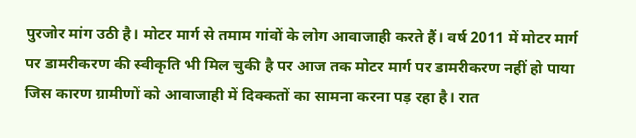पुरजोर मांग उठी है। मोटर मार्ग से तमाम गांवों के लोग आवाजाही करते हैं। वर्ष 2011 में मोटर मार्ग पर डामरीकरण की स्वीकृति भी मिल चुकी है पर आज तक मोटर मार्ग पर डामरीकरण नहीं हो पाया जिस कारण ग्रामीणों को आवाजाही में दिक्कतों का सामना करना पड़ रहा है। रात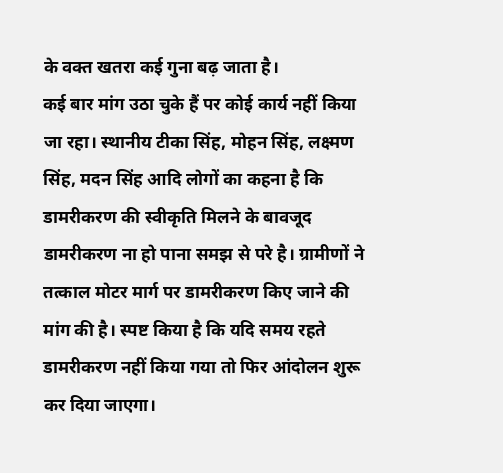के वक्त खतरा कई गुना बढ़ जाता है।
कई बार मांग उठा चुके हैं पर कोई कार्य नहीं किया जा रहा। स्थानीय टीका सिंह, मोहन सिंह, लक्ष्मण सिंह, मदन सिंह आदि लोगों का कहना है कि डामरीकरण की स्वीकृति मिलने के बावजूद डामरीकरण ना हो पाना समझ से परे है। ग्रामीणों ने तत्काल मोटर मार्ग पर डामरीकरण किए जाने की मांग की है। स्पष्ट किया है कि यदि समय रहते डामरीकरण नहीं किया गया तो फिर आंदोलन शुरू कर दिया जाएगा।